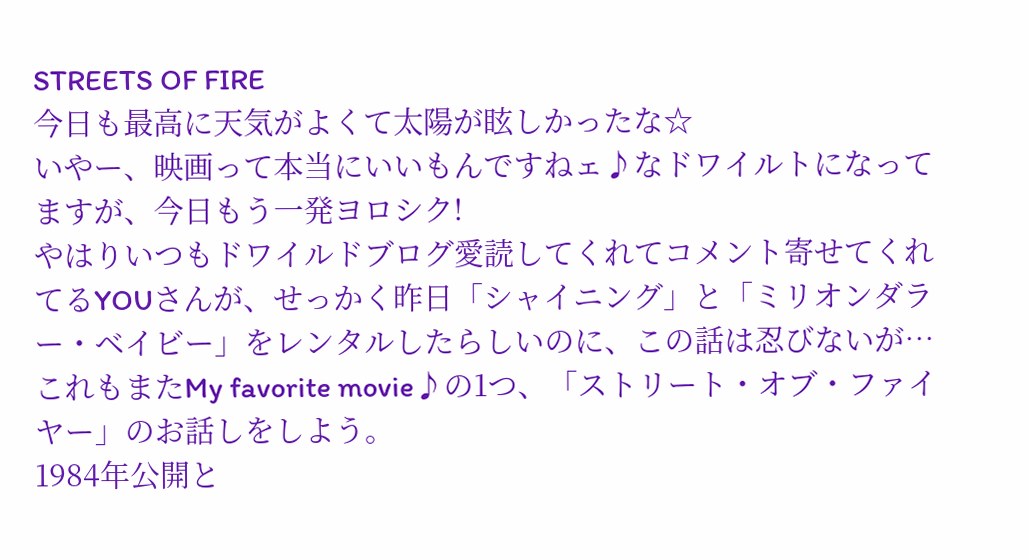STREETS OF FIRE
今日も最高に天気がよくて太陽が眩しかったな☆
いやー、映画って本当にいいもんですねェ♪なドワイルトになってますが、今日もう一発ヨロシク!
やはりいつもドワイルドブログ愛読してくれてコメント寄せてくれてるYOUさんが、せっかく昨日「シャイニング」と「ミリオンダラー・ベイビー」をレンタルしたらしいのに、この話は忍びないが…
これもまたMy favorite movie♪の1つ、「ストリート・オブ・ファイヤー」のお話しをしよう。
1984年公開と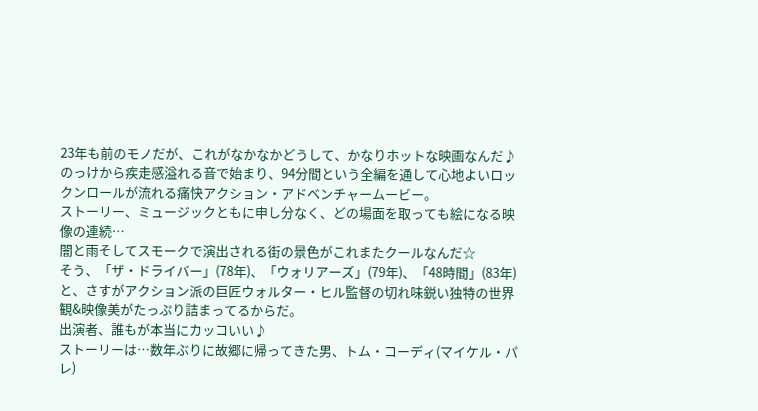23年も前のモノだが、これがなかなかどうして、かなりホットな映画なんだ♪
のっけから疾走感溢れる音で始まり、94分間という全編を通して心地よいロックンロールが流れる痛快アクション・アドベンチャームービー。
ストーリー、ミュージックともに申し分なく、どの場面を取っても絵になる映像の連続…
闇と雨そしてスモークで演出される街の景色がこれまたクールなんだ☆
そう、「ザ・ドライバー」(78年)、「ウォリアーズ」(79年)、「48時間」(83年)と、さすがアクション派の巨匠ウォルター・ヒル監督の切れ味鋭い独特の世界観&映像美がたっぷり詰まってるからだ。
出演者、誰もが本当にカッコいい♪
ストーリーは…数年ぶりに故郷に帰ってきた男、トム・コーディ(マイケル・パレ)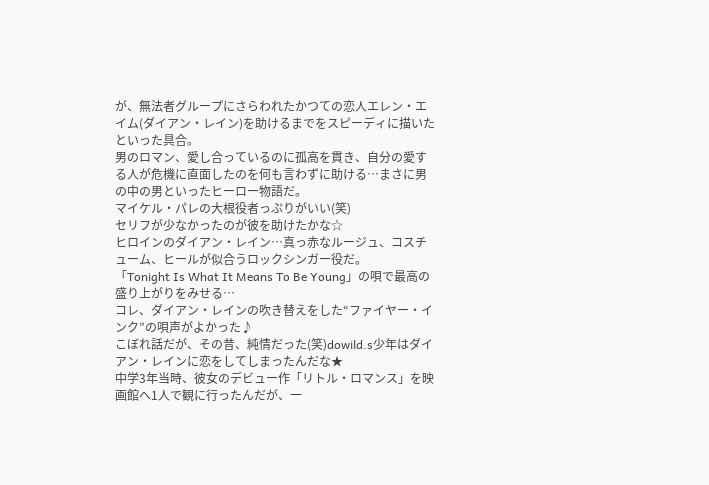が、無法者グループにさらわれたかつての恋人エレン・エイム(ダイアン・レイン)を助けるまでをスピーディに描いたといった具合。
男のロマン、愛し合っているのに孤高を貫き、自分の愛する人が危機に直面したのを何も言わずに助ける…まさに男の中の男といったヒーロー物語だ。
マイケル・パレの大根役者っぷりがいい(笑)
セリフが少なかったのが彼を助けたかな☆
ヒロインのダイアン・レイン…真っ赤なルージュ、コスチューム、ヒールが似合うロックシンガー役だ。
「Tonight Is What It Means To Be Young」の唄で最高の盛り上がりをみせる…
コレ、ダイアン・レインの吹き替えをした“ファイヤー・インク”の唄声がよかった♪
こぼれ話だが、その昔、純情だった(笑)dowild.s少年はダイアン・レインに恋をしてしまったんだな★
中学3年当時、彼女のデビュー作「リトル・ロマンス」を映画館へ1人で観に行ったんだが、一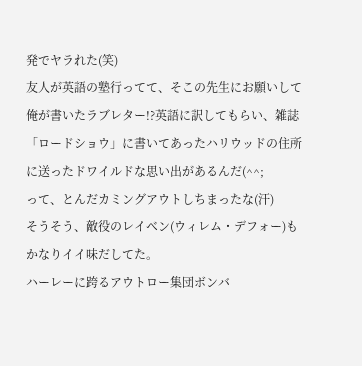発でヤラれた(笑)
友人が英語の塾行ってて、そこの先生にお願いして俺が書いたラブレター!?英語に訳してもらい、雑誌「ロードショウ」に書いてあったハリウッドの住所に送ったドワイルドな思い出があるんだ(^^;
って、とんだカミングアウトしちまったな(汗)
そうそう、敵役のレイベン(ウィレム・デフォー)もかなりイイ味だしてた。
ハーレーに跨るアウトロー集団ボンバ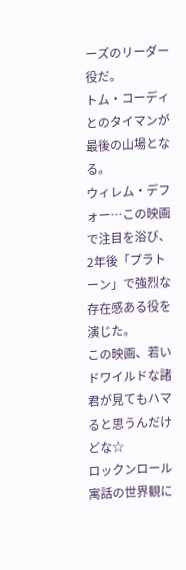ーズのリーダー役だ。
トム・コーディとのタイマンが最後の山場となる。
ウィレム・デフォー…この映画で注目を浴び、2年後「プラトーン」で強烈な存在感ある役を演じた。
この映画、若いドワイルドな諸君が見てもハマると思うんだけどな☆
ロックンロール寓話の世界観に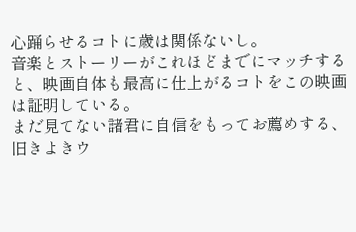心踊らせるコトに歳は関係ないし。
音楽とストーリーがこれほどまでにマッチすると、映画自体も最高に仕上がるコトをこの映画は証明している。
まだ見てない諸君に自信をもってお薦めする、旧きよきウ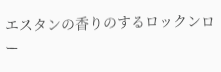エスタンの香りのするロックンロー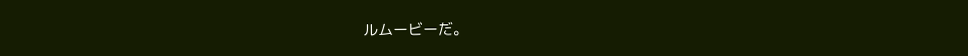ルムービーだ。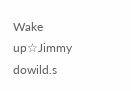Wake up☆Jimmy
dowild.s